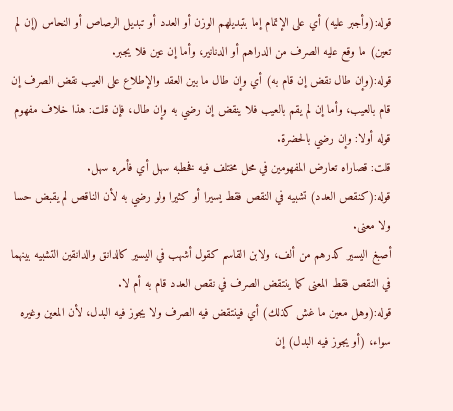قوله:(وأجبر عليه) أي على الإتمام إما بتبديلهم الوزن أو العدد أو تبديل الرصاص أو النحاس (إن لم تعين) ما وقع عليه الصرف من الدراهم أو الدنانير، وأما إن عين فلا يجبر.
قوله:(وإن طال نقض إن قام به) أي وإن طال ما بين العقد والإطلاع على العيب نقض الصرف إن قام بالعيب، وأما إن لم يقم بالعيب فلا ينقض إن رضي به وإن طال، فإن قلت: هذا خلاف مفهوم قوله أولا: وإن رضي بالحضرة.
قلت: قصاراه تعارض المفهومين في محل مختلف فيه فخطبه سهل أي فأمره سهل.
قوله:(كنقص العدد) تشبيه في النقص فقط يسيرا أو كثيرا ولو رضي به لأن الناقص لم يقبض حسا ولا معنى.
أصبغ اليسير كدرهم من ألف، ولابن القاسم كقول أشهب في اليسير كالدانق والدانقين التشبيه بينهما في النقص فقط المعنى كما ينتقض الصرف في نقص العدد قام به أم لا.
قوله:(وهل معين ما غش كذلك) أي فينتقض فيه الصرف ولا يجوز فيه البدل، لأن المعين وغيره سواء، (أو يجوز فيه البدل) إن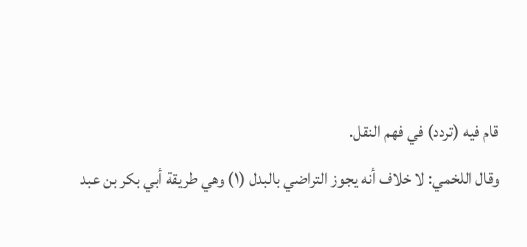قام فيه (تردد) في فهم النقل.
وقال اللخمي: لا خلاف أنه يجوز التراضي بالبدل (١) وهي طريقة أبي بكر بن عبد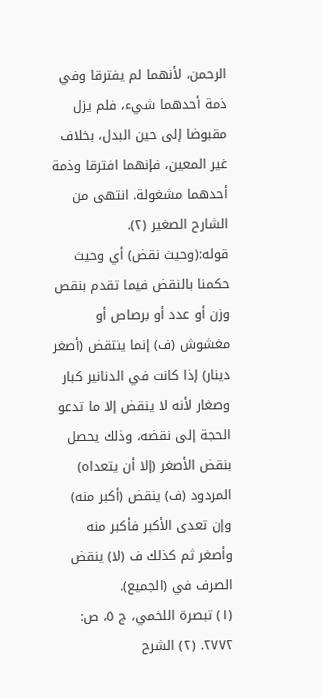الرحمن، لأنهما لم يفترقا وفي ذمة أحدهما شيء، فلم يزل مقبوضا إلى حين البدل، بخلاف غير المعين، فإنهما افترقا وذمة أحدهما مشغولة. انتهى من الشارح الصغير (٢).
قوله:(وحيث نقض) أي وحيث حكمنا بالنقض فيما تقدم بنقص وزن أو عدد أو برصاص أو مغشوش (ف) إنما ينتقض (أصغر دينار) إذا كانت في الدنانير كبار وصغار لأنه لا ينقض إلا ما تدعو الحجة إلى نقضه، وذلك يحصل بنقض الأصغر (إلا أن يتعداه) المردود (ف) ينقض (أكبر منه) وإن تعدى الأكبر فأكبر منه وأصغر ثم كذلك ف (لا) ينقض الصرف في (الجميع).
(١) تبصرة اللخمي، ج ٥، ص: ٢٧٧٢. (٢) الشرح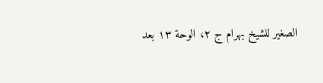الصغير للشيخ بهرام ج ٢، الوحة ١٣ بعد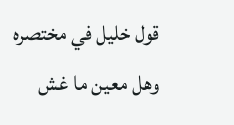قول خليل في مختصره وهل معين ما غش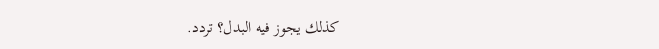كذلك يجوز فيه البدل؟ تردد.